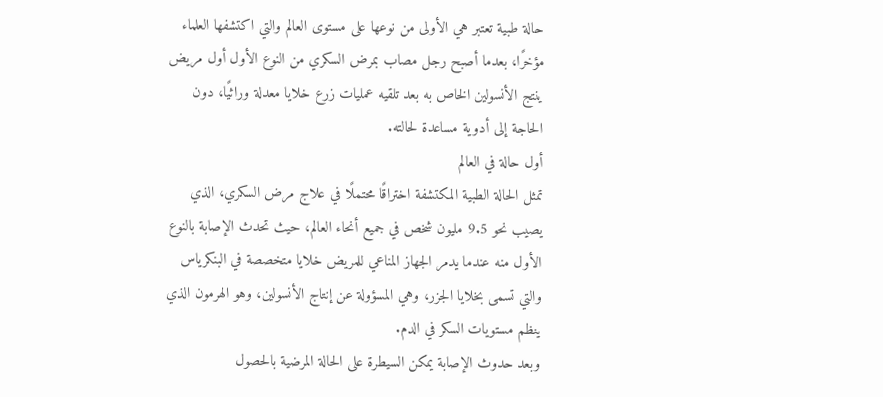حالة طبية تعتبر هي الأولى من نوعها على مستوى العالم والتي اكتشفها العلماء مؤخرًا، بعدما أصبح رجل مصاب بمرض السكري من النوع الأول أول مريض ينتج الأنسولين الخاص به بعد تلقيه عمليات زرع خلايا معدلة وراثيًا، دون الحاجة إلى أدوية مساعدة لحالته.
أول حالة في العالم
تمثل الحالة الطبية المكتشفة اختراقًا محتملًا في علاج مرض السكري، الذي يصيب نحو 9.5 مليون شخص في جميع أنحاء العالم، حيث تحدث الإصابة بالنوع الأول منه عندما يدمر الجهاز المناعي للمريض خلايا متخصصة في البنكرياس والتي تسمى بخلايا الجزر، وهي المسؤولة عن إنتاج الأنسولين، وهو الهرمون الذي ينظم مستويات السكر في الدم.
وبعد حدوث الإصابة يمكن السيطرة على الحالة المرضية بالحصول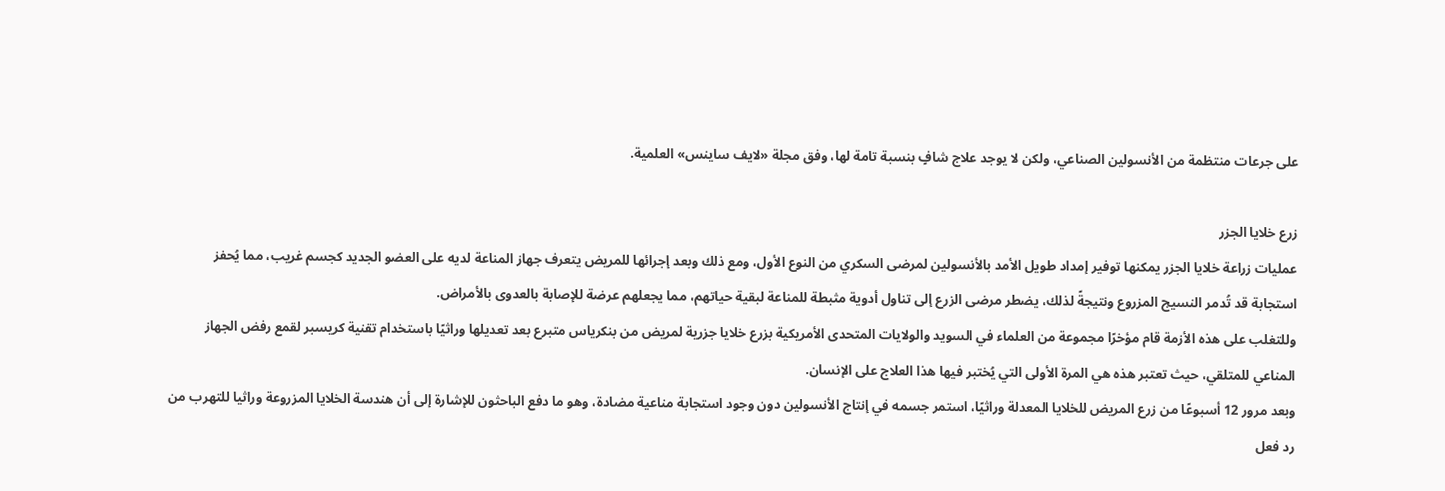على جرعات منتظمة من الأنسولين الصناعي، ولكن لا يوجد علاج شافٍ بنسبة تامة لها، وفق مجلة «لايف ساينس» العلمية.

زرع خلايا الجزر
عمليات زراعة خلايا الجزر يمكنها توفير إمداد طويل الأمد بالأنسولين لمرضى السكري من النوع الأول، ومع ذلك وبعد إجرائها للمريض يتعرف جهاز المناعة لديه على العضو الجديد كجسم غريب، مما يُحفز استجابة قد تُدمر النسيج المزروع ونتيجةً لذلك، يضطر مرضى الزرع إلى تناول أدوية مثبطة للمناعة لبقية حياتهم، مما يجعلهم عرضة للإصابة بالعدوى بالأمراض.
وللتغلب على هذه الأزمة قام مؤخرًا مجموعة من العلماء في السويد والولايات المتحدى الأمريكية بزرع خلايا جزرية لمريض من بنكرياس متبرع بعد تعديلها وراثيًا باستخدام تقنية كريسبر لقمع رفض الجهاز المناعي للمتلقي، حيث تعتبر هذه هي المرة الأولى التي يُختبر فيها هذا العلاج على الإنسان.
وبعد مرور 12 أسبوعًا من زرع المريض للخلايا المعدلة وراثيًا، استمر جسمه في إنتاج الأنسولين دون وجود استجابة مناعية مضادة، وهو ما دفع الباحثون للإشارة إلى أن هندسة الخلايا المزروعة وراثيا للتهرب من رد فعل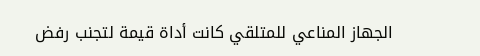الجهاز المناعي للمتلقي كانت أداة قيمة لتجنب رفض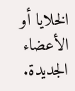الخلايا أو الأعضاء الجديدة.